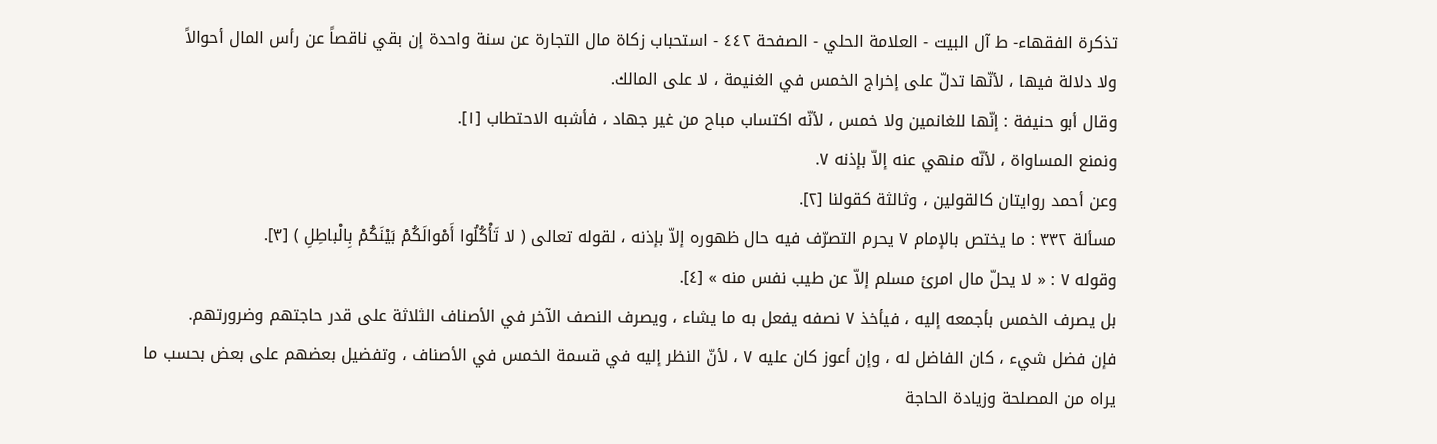تذكرة الفقهاء- ط آل البيت - العلامة الحلي - الصفحة ٤٤٢ - استحباب زكاة مال التجارة عن سنة واحدة إن بقي ناقصاً عن رأس المال أحوالاً
ولا دلالة فيها ، لأنّها تدلّ على إخراج الخمس في الغنيمة ، لا على المالك.
وقال أبو حنيفة : إنّها للغانمين ولا خمس ، لأنّه اكتساب مباح من غير جهاد ، فأشبه الاحتطاب [١].
ونمنع المساواة ، لأنّه منهي عنه إلاّ بإذنه ٧.
وعن أحمد روايتان كالقولين ، وثالثة كقولنا [٢].
مسألة ٣٣٢ : ما يختص بالإمام ٧ يحرم التصرّف فيه حال ظهوره إلاّ بإذنه ، لقوله تعالى ( لا تَأْكُلُوا أَمْوالَكُمْ بَيْنَكُمْ بِالْباطِلِ ) [٣].
وقوله ٧ : « لا يحلّ مال امرئ مسلم إلاّ عن طيب نفس منه » [٤].
بل يصرف الخمس بأجمعه إليه ، فيأخذ ٧ نصفه يفعل به ما يشاء ، ويصرف النصف الآخر في الأصناف الثلاثة على قدر حاجتهم وضرورتهم.
فإن فضل شيء ، كان الفاضل له ، وإن أعوز كان عليه ٧ ، لأنّ النظر إليه في قسمة الخمس في الأصناف ، وتفضيل بعضهم على بعض بحسب ما يراه من المصلحة وزيادة الحاجة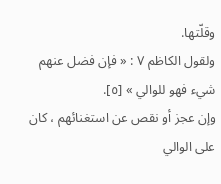وقلّتها.
ولقول الكاظم ٧ : « فإن فضل عنهم شيء فهو للوالي » [٥].
وإن عجز أو نقص عن استغنائهم ، كان على الوالي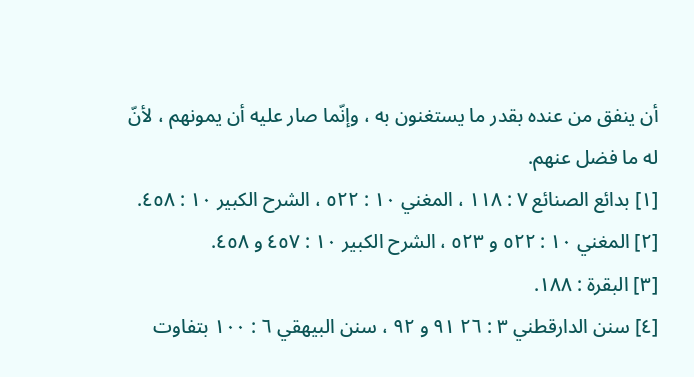أن ينفق من عنده بقدر ما يستغنون به ، وإنّما صار عليه أن يمونهم ، لأنّ له ما فضل عنهم.
[١] بدائع الصنائع ٧ : ١١٨ ، المغني ١٠ : ٥٢٢ ، الشرح الكبير ١٠ : ٤٥٨.
[٢] المغني ١٠ : ٥٢٢ و ٥٢٣ ، الشرح الكبير ١٠ : ٤٥٧ و ٤٥٨.
[٣] البقرة : ١٨٨.
[٤] سنن الدارقطني ٣ : ٢٦ ٩١ و ٩٢ ، سنن البيهقي ٦ : ١٠٠ بتفاوت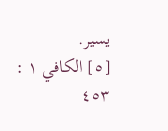يسير.
[٥] الكافي ١ : ٤٥٣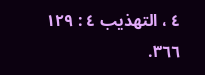٤ ، التهذيب ٤ : ١٢٩ ٣٦٦.